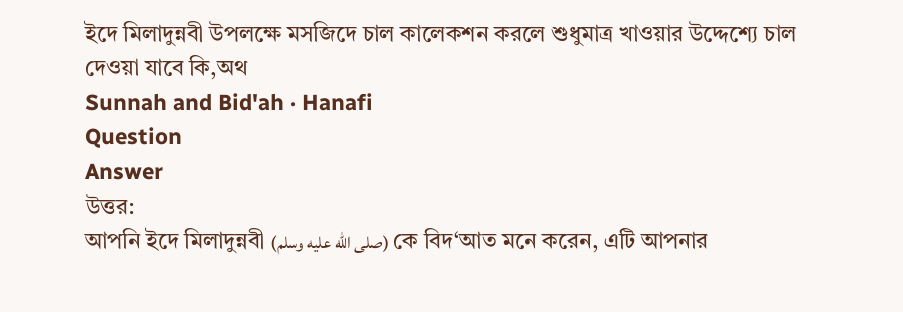ইদে মিলাদুন্নবী উপলক্ষে মসজিদে চাল কালেকশন করলে শুধুমাত্র খাওয়ার উদ্দেশ্যে চাল দেওয়া যাবে কি,অথ
Sunnah and Bid'ah · Hanafi
Question
Answer
উত্তর:
আপনি ইদে মিলাদুন্নবী (صلى الله عليه وسلم) কে বিদ‘আত মনে করেন, এটি আপনার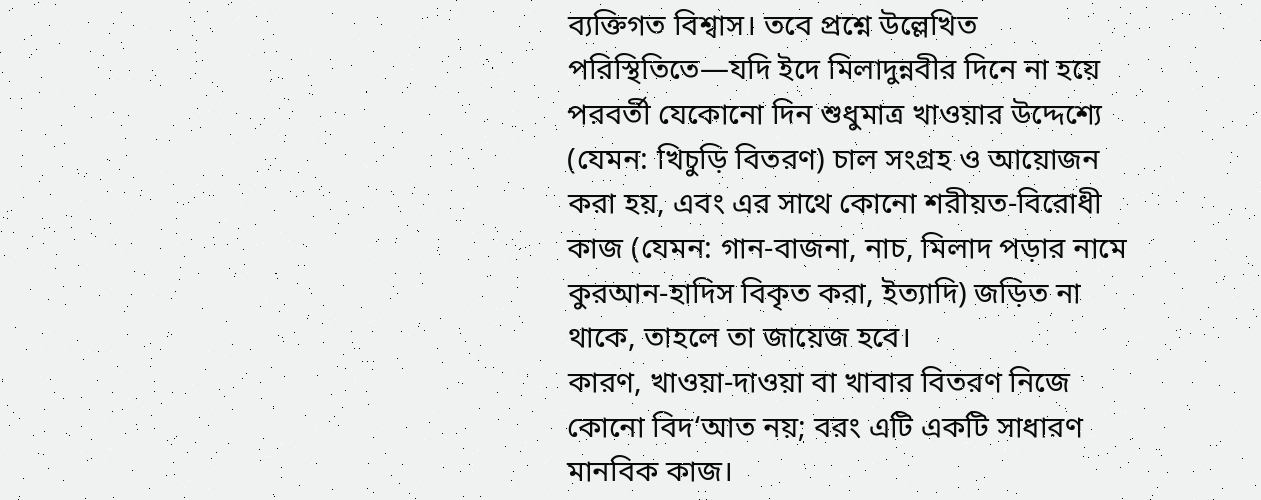ব্যক্তিগত বিশ্বাস। তবে প্রশ্নে উল্লেখিত পরিস্থিতিতে—যদি ইদে মিলাদুন্নবীর দিনে না হয়ে পরবর্তী যেকোনো দিন শুধুমাত্র খাওয়ার উদ্দেশ্যে (যেমন: খিচুড়ি বিতরণ) চাল সংগ্রহ ও আয়োজন করা হয়, এবং এর সাথে কোনো শরীয়ত-বিরোধী কাজ (যেমন: গান-বাজনা, নাচ, মিলাদ পড়ার নামে কুরআন-হাদিস বিকৃত করা, ইত্যাদি) জড়িত না থাকে, তাহলে তা জায়েজ হবে।
কারণ, খাওয়া-দাওয়া বা খাবার বিতরণ নিজে কোনো বিদ‘আত নয়; বরং এটি একটি সাধারণ মানবিক কাজ।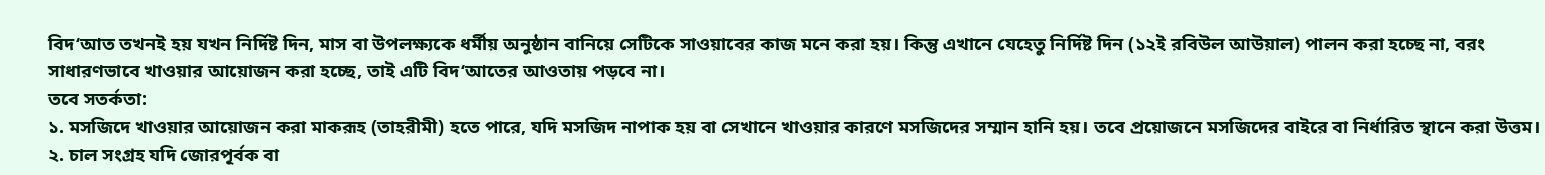বিদ‘আত তখনই হয় যখন নির্দিষ্ট দিন, মাস বা উপলক্ষ্যকে ধর্মীয় অনুষ্ঠান বানিয়ে সেটিকে সাওয়াবের কাজ মনে করা হয়। কিন্তু এখানে যেহেতু নির্দিষ্ট দিন (১২ই রবিউল আউয়াল) পালন করা হচ্ছে না, বরং সাধারণভাবে খাওয়ার আয়োজন করা হচ্ছে, তাই এটি বিদ‘আতের আওতায় পড়বে না।
তবে সতর্কতা:
১. মসজিদে খাওয়ার আয়োজন করা মাকরূহ (তাহরীমী) হতে পারে, যদি মসজিদ নাপাক হয় বা সেখানে খাওয়ার কারণে মসজিদের সম্মান হানি হয়। তবে প্রয়োজনে মসজিদের বাইরে বা নির্ধারিত স্থানে করা উত্তম।
২. চাল সংগ্রহ যদি জোরপূর্বক বা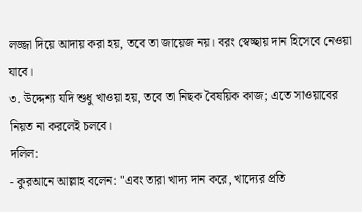লজ্জা দিয়ে আদায় করা হয়, তবে তা জায়েজ নয়। বরং স্বেচ্ছায় দান হিসেবে নেওয়া যাবে।
৩. উদ্দেশ্য যদি শুধু খাওয়া হয়, তবে তা নিছক বৈষয়িক কাজ; এতে সাওয়াবের নিয়ত না করলেই চলবে।
দলিল:
- কুরআনে আল্লাহ বলেন: "এবং তারা খাদ্য দান করে, খাদ্যের প্রতি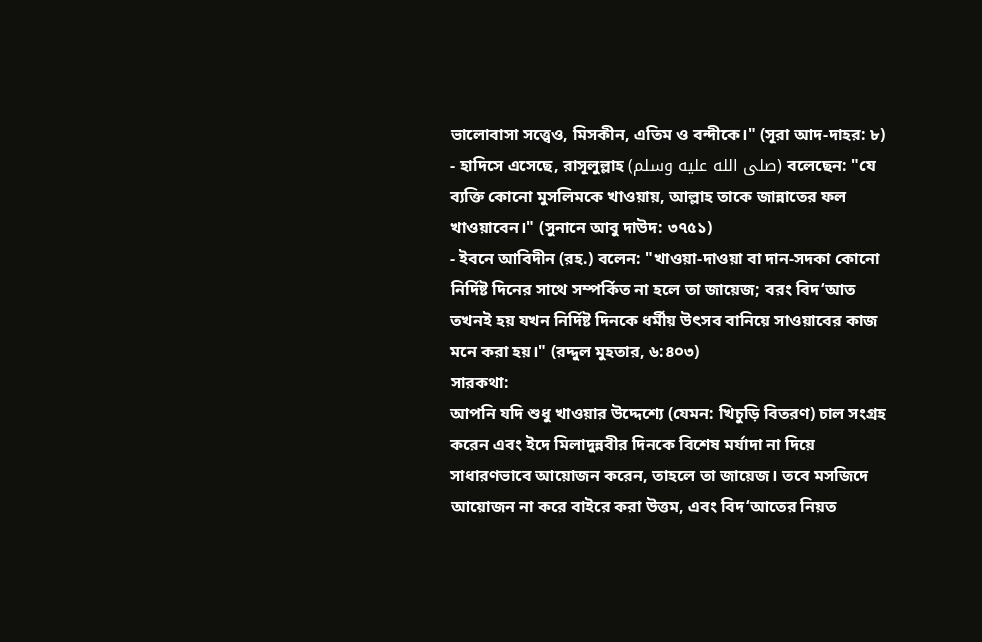ভালোবাসা সত্ত্বেও, মিসকীন, এতিম ও বন্দীকে।" (সূরা আদ-দাহর: ৮)
- হাদিসে এসেছে, রাসূলুল্লাহ (صلى الله عليه وسلم) বলেছেন: "যে ব্যক্তি কোনো মুসলিমকে খাওয়ায়, আল্লাহ তাকে জান্নাতের ফল খাওয়াবেন।" (সুনানে আবু দাউদ: ৩৭৫১)
- ইবনে আবিদীন (রহ.) বলেন: "খাওয়া-দাওয়া বা দান-সদকা কোনো নির্দিষ্ট দিনের সাথে সম্পর্কিত না হলে তা জায়েজ; বরং বিদ‘আত তখনই হয় যখন নির্দিষ্ট দিনকে ধর্মীয় উৎসব বানিয়ে সাওয়াবের কাজ মনে করা হয়।" (রদ্দুল মুহতার, ৬:৪০৩)
সারকথা:
আপনি যদি শুধু খাওয়ার উদ্দেশ্যে (যেমন: খিচুড়ি বিতরণ) চাল সংগ্রহ করেন এবং ইদে মিলাদুন্নবীর দিনকে বিশেষ মর্যাদা না দিয়ে সাধারণভাবে আয়োজন করেন, তাহলে তা জায়েজ। তবে মসজিদে আয়োজন না করে বাইরে করা উত্তম, এবং বিদ‘আতের নিয়ত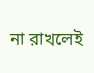না রাখলেই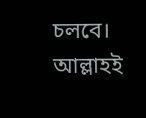চলবে।
আল্লাহই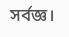সর্বজ্ঞ।